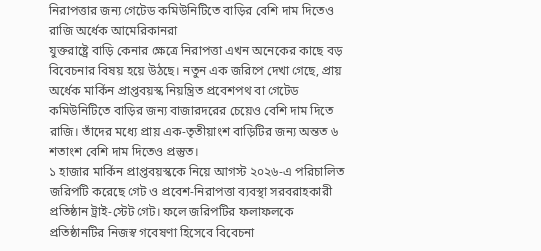নিরাপত্তার জন্য গেটেড কমিউনিটিতে বাড়ির বেশি দাম দিতেও রাজি অর্ধেক আমেরিকানরা
যুক্তরাষ্ট্রে বাড়ি কেনার ক্ষেত্রে নিরাপত্তা এখন অনেকের কাছে বড় বিবেচনার বিষয় হয়ে উঠছে। নতুন এক জরিপে দেখা গেছে, প্রায় অর্ধেক মার্কিন প্রাপ্তবয়স্ক নিয়ন্ত্রিত প্রবেশপথ বা গেটেড কমিউনিটিতে বাড়ির জন্য বাজারদরের চেয়েও বেশি দাম দিতে রাজি। তাঁদের মধ্যে প্রায় এক-তৃতীয়াংশ বাড়িটির জন্য অন্তত ৬ শতাংশ বেশি দাম দিতেও প্রস্তুত।
১ হাজার মার্কিন প্রাপ্তবয়স্ককে নিয়ে আগস্ট ২০২৬-এ পরিচালিত জরিপটি করেছে গেট ও প্রবেশ-নিরাপত্তা ব্যবস্থা সরবরাহকারী প্রতিষ্ঠান ট্রাই-স্টেট গেট। ফলে জরিপটির ফলাফলকে প্রতিষ্ঠানটির নিজস্ব গবেষণা হিসেবে বিবেচনা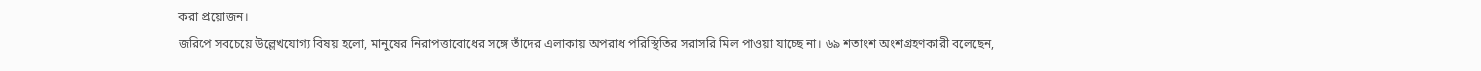করা প্রয়োজন।
জরিপে সবচেয়ে উল্লেখযোগ্য বিষয় হলো, মানুষের নিরাপত্তাবোধের সঙ্গে তাঁদের এলাকায় অপরাধ পরিস্থিতির সরাসরি মিল পাওয়া যাচ্ছে না। ৬৯ শতাংশ অংশগ্রহণকারী বলেছেন,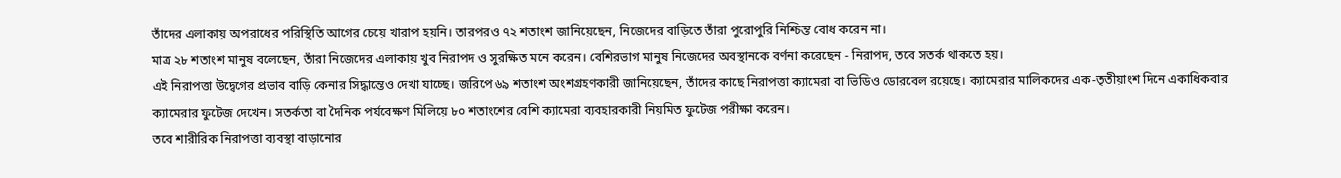তাঁদের এলাকায় অপরাধের পরিস্থিতি আগের চেয়ে খারাপ হয়নি। তারপরও ৭২ শতাংশ জানিয়েছেন, নিজেদের বাড়িতে তাঁরা পুরোপুরি নিশ্চিন্ত বোধ করেন না।
মাত্র ২৮ শতাংশ মানুষ বলেছেন, তাঁরা নিজেদের এলাকায় খুব নিরাপদ ও সুরক্ষিত মনে করেন। বেশিরভাগ মানুষ নিজেদের অবস্থানকে বর্ণনা করেছেন - নিরাপদ, তবে সতর্ক থাকতে হয়।
এই নিরাপত্তা উদ্বেগের প্রভাব বাড়ি কেনার সিদ্ধান্তেও দেখা যাচ্ছে। জরিপে ৬৯ শতাংশ অংশগ্রহণকারী জানিয়েছেন, তাঁদের কাছে নিরাপত্তা ক্যামেরা বা ভিডিও ডোরবেল রয়েছে। ক্যামেরার মালিকদের এক-তৃতীয়াংশ দিনে একাধিকবার ক্যামেরার ফুটেজ দেখেন। সতর্কতা বা দৈনিক পর্যবেক্ষণ মিলিয়ে ৮০ শতাংশের বেশি ক্যামেরা ব্যবহারকারী নিয়মিত ফুটেজ পরীক্ষা করেন।
তবে শারীরিক নিরাপত্তা ব্যবস্থা বাড়ানোর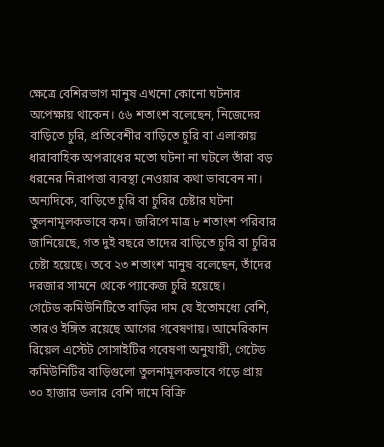ক্ষেত্রে বেশিরভাগ মানুষ এখনো কোনো ঘটনার অপেক্ষায় থাকেন। ৫৬ শতাংশ বলেছেন, নিজেদের বাড়িতে চুরি, প্রতিবেশীর বাড়িতে চুরি বা এলাকায় ধারাবাহিক অপরাধের মতো ঘটনা না ঘটলে তাঁরা বড় ধরনের নিরাপত্তা ব্যবস্থা নেওয়ার কথা ভাববেন না।
অন্যদিকে, বাড়িতে চুরি বা চুরির চেষ্টার ঘটনা তুলনামূলকভাবে কম। জরিপে মাত্র ৮ শতাংশ পরিবার জানিয়েছে, গত দুই বছরে তাদের বাড়িতে চুরি বা চুরির চেষ্টা হয়েছে। তবে ২৩ শতাংশ মানুষ বলেছেন, তাঁদের দরজার সামনে থেকে প্যাকেজ চুরি হয়েছে।
গেটেড কমিউনিটিতে বাড়ির দাম যে ইতোমধ্যে বেশি, তারও ইঙ্গিত রয়েছে আগের গবেষণায়। আমেরিকান রিয়েল এস্টেট সোসাইটির গবেষণা অনুযায়ী, গেটেড কমিউনিটির বাড়িগুলো তুলনামূলকভাবে গড়ে প্রায় ৩০ হাজার ডলার বেশি দামে বিক্রি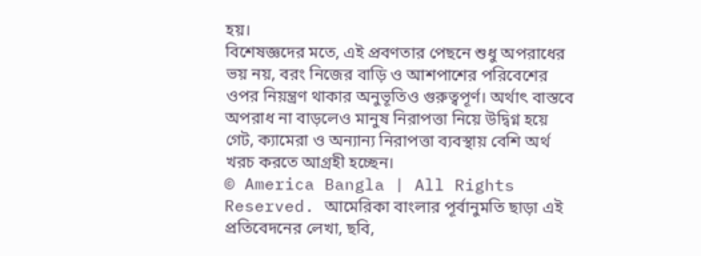হয়।
বিশেষজ্ঞদের মতে, এই প্রবণতার পেছনে শুধু অপরাধের ভয় নয়, বরং নিজের বাড়ি ও আশপাশের পরিবেশের ওপর নিয়ন্ত্রণ থাকার অনুভূতিও গুরুত্বপূর্ণ। অর্থাৎ বাস্তবে অপরাধ না বাড়লেও মানুষ নিরাপত্তা নিয়ে উদ্বিগ্ন হয়ে গেট, ক্যামেরা ও অন্যান্য নিরাপত্তা ব্যবস্থায় বেশি অর্থ খরচ করতে আগ্রহী হচ্ছেন।
© America Bangla | All Rights Reserved. আমেরিকা বাংলার পূর্বানুমতি ছাড়া এই প্রতিবেদনের লেখা, ছবি,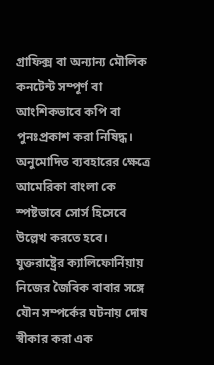গ্রাফিক্স বা অন্যান্য মৌলিক কনটেন্ট সম্পূর্ণ বা আংশিকভাবে কপি বা পুনঃপ্রকাশ করা নিষিদ্ধ। অনুমোদিত ব্যবহারের ক্ষেত্রে আমেরিকা বাংলা কে স্পষ্টভাবে সোর্স হিসেবে উল্লেখ করতে হবে।
যুক্তরাষ্ট্রের ক্যালিফোর্নিয়ায় নিজের জৈবিক বাবার সঙ্গে যৌন সম্পর্কের ঘটনায় দোষ স্বীকার করা এক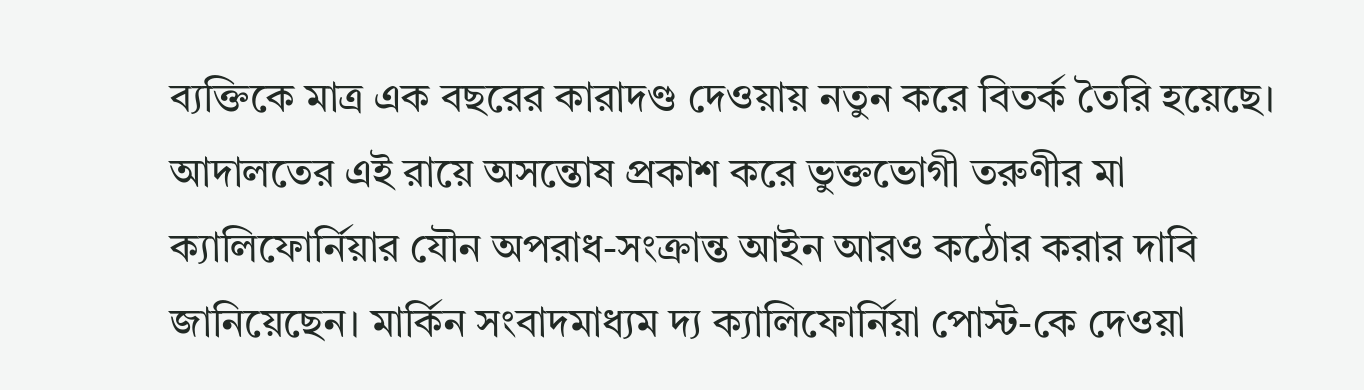ব্যক্তিকে মাত্র এক বছরের কারাদণ্ড দেওয়ায় নতুন করে বিতর্ক তৈরি হয়েছে। আদালতের এই রায়ে অসন্তোষ প্রকাশ করে ভুক্তভোগী তরুণীর মা ক্যালিফোর্নিয়ার যৌন অপরাধ-সংক্রান্ত আইন আরও কঠোর করার দাবি জানিয়েছেন। মার্কিন সংবাদমাধ্যম দ্য ক্যালিফোর্নিয়া পোস্ট-কে দেওয়া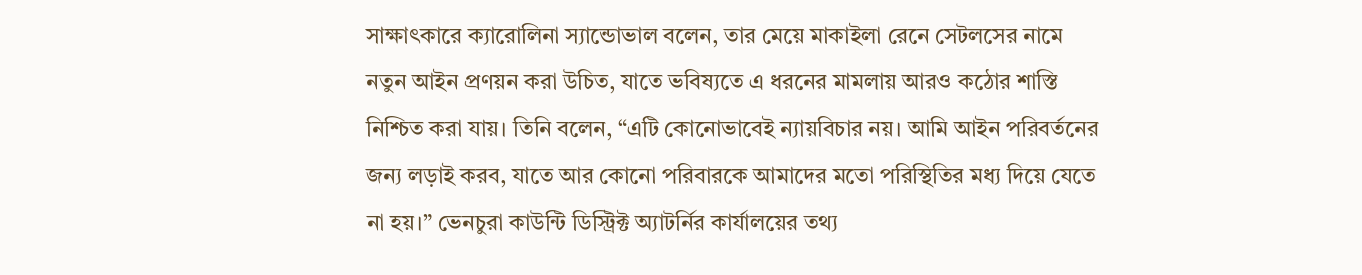সাক্ষাৎকারে ক্যারোলিনা স্যান্ডোভাল বলেন, তার মেয়ে মাকাইলা রেনে সেটলসের নামে নতুন আইন প্রণয়ন করা উচিত, যাতে ভবিষ্যতে এ ধরনের মামলায় আরও কঠোর শাস্তি নিশ্চিত করা যায়। তিনি বলেন, “এটি কোনোভাবেই ন্যায়বিচার নয়। আমি আইন পরিবর্তনের জন্য লড়াই করব, যাতে আর কোনো পরিবারকে আমাদের মতো পরিস্থিতির মধ্য দিয়ে যেতে না হয়।” ভেনচুরা কাউন্টি ডিস্ট্রিক্ট অ্যাটর্নির কার্যালয়ের তথ্য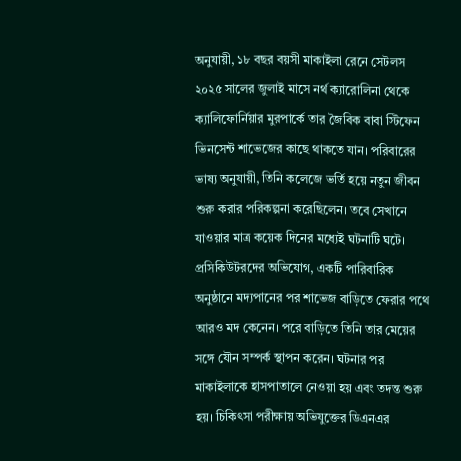অনুযায়ী, ১৮ বছর বয়সী মাকাইলা রেনে সেটলস ২০২৫ সালের জুলাই মাসে নর্থ ক্যারোলিনা থেকে ক্যালিফোর্নিয়ার মুরপার্কে তার জৈবিক বাবা স্টিফেন ভিনসেন্ট শাভেজের কাছে থাকতে যান। পরিবারের ভাষ্য অনুযায়ী, তিনি কলেজে ভর্তি হয়ে নতুন জীবন শুরু করার পরিকল্পনা করেছিলেন। তবে সেখানে যাওয়ার মাত্র কয়েক দিনের মধ্যেই ঘটনাটি ঘটে। প্রসিকিউটরদের অভিযোগ, একটি পারিবারিক অনুষ্ঠানে মদ্যপানের পর শাভেজ বাড়িতে ফেরার পথে আরও মদ কেনেন। পরে বাড়িতে তিনি তার মেয়ের সঙ্গে যৌন সম্পর্ক স্থাপন করেন। ঘটনার পর মাকাইলাকে হাসপাতালে নেওয়া হয় এবং তদন্ত শুরু হয়। চিকিৎসা পরীক্ষায় অভিযুক্তের ডিএনএর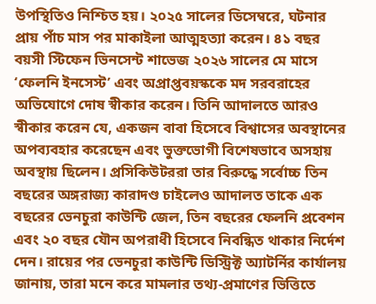উপস্থিতিও নিশ্চিত হয়। ২০২৫ সালের ডিসেম্বরে, ঘটনার প্রায় পাঁচ মাস পর মাকাইলা আত্মহত্যা করেন। ৪১ বছর বয়সী স্টিফেন ভিনসেন্ট শাভেজ ২০২৬ সালের মে মাসে ‘ফেলনি ইনসেস্ট’ এবং অপ্রাপ্তবয়স্ককে মদ সরবরাহের অভিযোগে দোষ স্বীকার করেন। তিনি আদালতে আরও স্বীকার করেন যে, একজন বাবা হিসেবে বিশ্বাসের অবস্থানের অপব্যবহার করেছেন এবং ভুক্তভোগী বিশেষভাবে অসহায় অবস্থায় ছিলেন। প্রসিকিউটররা তার বিরুদ্ধে সর্বোচ্চ তিন বছরের অঙ্গরাজ্য কারাদণ্ড চাইলেও আদালত তাকে এক বছরের ভেনচুরা কাউন্টি জেল, তিন বছরের ফেলনি প্রবেশন এবং ২০ বছর যৌন অপরাধী হিসেবে নিবন্ধিত থাকার নির্দেশ দেন। রায়ের পর ভেনচুরা কাউন্টি ডিস্ট্রিক্ট অ্যাটর্নির কার্যালয় জানায়, তারা মনে করে মামলার তথ্য-প্রমাণের ভিত্তিতে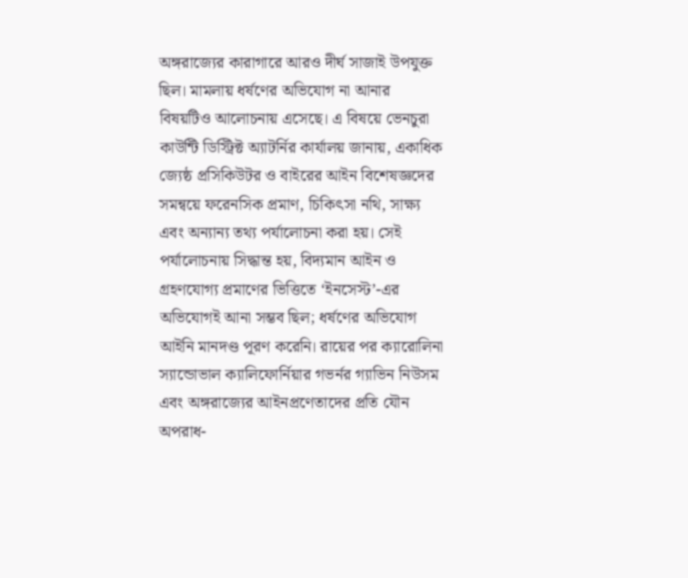অঙ্গরাজ্যের কারাগারে আরও দীর্ঘ সাজাই উপযুক্ত ছিল। মামলায় ধর্ষণের অভিযোগ না আনার বিষয়টিও আলোচনায় এসেছে। এ বিষয়ে ভেনচুরা কাউন্টি ডিস্ট্রিক্ট অ্যাটর্নির কার্যালয় জানায়, একাধিক জ্যেষ্ঠ প্রসিকিউটর ও বাইরের আইন বিশেষজ্ঞদের সমন্বয়ে ফরেনসিক প্রমাণ, চিকিৎসা নথি, সাক্ষ্য এবং অন্যান্য তথ্য পর্যালোচনা করা হয়। সেই পর্যালোচনায় সিদ্ধান্ত হয়, বিদ্যমান আইন ও গ্রহণযোগ্য প্রমাণের ভিত্তিতে ‘ইনসেস্ট’-এর অভিযোগই আনা সম্ভব ছিল; ধর্ষণের অভিযোগ আইনি মানদণ্ড পূরণ করেনি। রায়ের পর ক্যারোলিনা স্যান্ডোভাল ক্যালিফোর্নিয়ার গভর্নর গ্যাভিন নিউসম এবং অঙ্গরাজ্যের আইনপ্রণেতাদের প্রতি যৌন অপরাধ-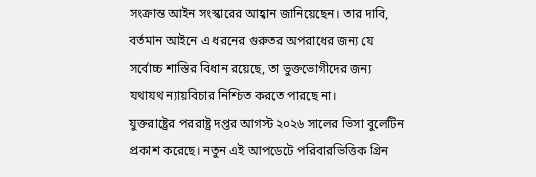সংক্রান্ত আইন সংস্কারের আহ্বান জানিয়েছেন। তার দাবি, বর্তমান আইনে এ ধরনের গুরুতর অপরাধের জন্য যে সর্বোচ্চ শাস্তির বিধান রয়েছে, তা ভুক্তভোগীদের জন্য যথাযথ ন্যায়বিচার নিশ্চিত করতে পারছে না।
যুক্তরাষ্ট্রের পররাষ্ট্র দপ্তর আগস্ট ২০২৬ সালের ভিসা বুলেটিন প্রকাশ করেছে। নতুন এই আপডেটে পরিবারভিত্তিক গ্রিন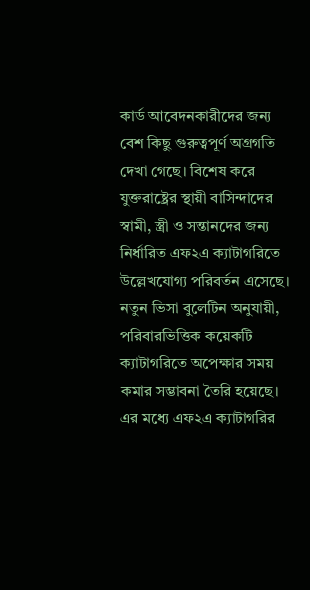কার্ড আবেদনকারীদের জন্য বেশ কিছু গুরুত্বপূর্ণ অগ্রগতি দেখা গেছে। বিশেষ করে যুক্তরাষ্ট্রের স্থায়ী বাসিন্দাদের স্বামী, স্ত্রী ও সন্তানদের জন্য নির্ধারিত এফ২এ ক্যাটাগরিতে উল্লেখযোগ্য পরিবর্তন এসেছে। নতুন ভিসা বুলেটিন অনুযায়ী, পরিবারভিত্তিক কয়েকটি ক্যাটাগরিতে অপেক্ষার সময় কমার সম্ভাবনা তৈরি হয়েছে। এর মধ্যে এফ২এ ক্যাটাগরির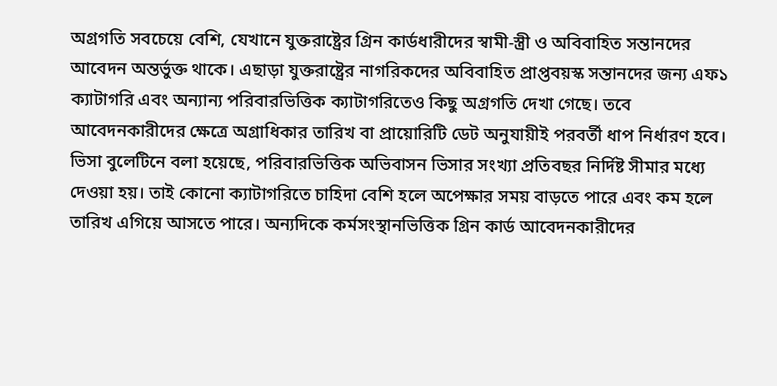অগ্রগতি সবচেয়ে বেশি, যেখানে যুক্তরাষ্ট্রের গ্রিন কার্ডধারীদের স্বামী-স্ত্রী ও অবিবাহিত সন্তানদের আবেদন অন্তর্ভুক্ত থাকে। এছাড়া যুক্তরাষ্ট্রের নাগরিকদের অবিবাহিত প্রাপ্তবয়স্ক সন্তানদের জন্য এফ১ ক্যাটাগরি এবং অন্যান্য পরিবারভিত্তিক ক্যাটাগরিতেও কিছু অগ্রগতি দেখা গেছে। তবে আবেদনকারীদের ক্ষেত্রে অগ্রাধিকার তারিখ বা প্রায়োরিটি ডেট অনুযায়ীই পরবর্তী ধাপ নির্ধারণ হবে। ভিসা বুলেটিনে বলা হয়েছে, পরিবারভিত্তিক অভিবাসন ভিসার সংখ্যা প্রতিবছর নির্দিষ্ট সীমার মধ্যে দেওয়া হয়। তাই কোনো ক্যাটাগরিতে চাহিদা বেশি হলে অপেক্ষার সময় বাড়তে পারে এবং কম হলে তারিখ এগিয়ে আসতে পারে। অন্যদিকে কর্মসংস্থানভিত্তিক গ্রিন কার্ড আবেদনকারীদের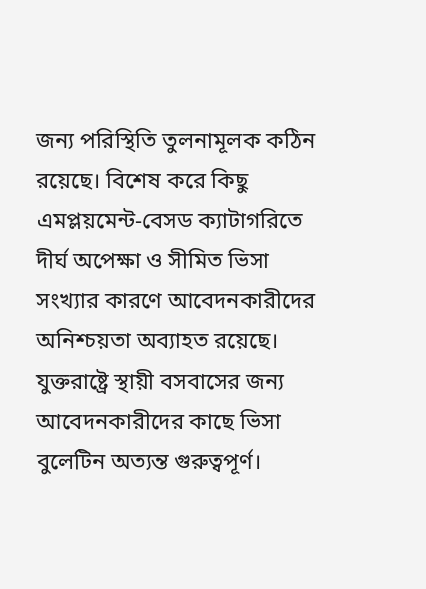জন্য পরিস্থিতি তুলনামূলক কঠিন রয়েছে। বিশেষ করে কিছু এমপ্লয়মেন্ট-বেসড ক্যাটাগরিতে দীর্ঘ অপেক্ষা ও সীমিত ভিসা সংখ্যার কারণে আবেদনকারীদের অনিশ্চয়তা অব্যাহত রয়েছে। যুক্তরাষ্ট্রে স্থায়ী বসবাসের জন্য আবেদনকারীদের কাছে ভিসা বুলেটিন অত্যন্ত গুরুত্বপূর্ণ।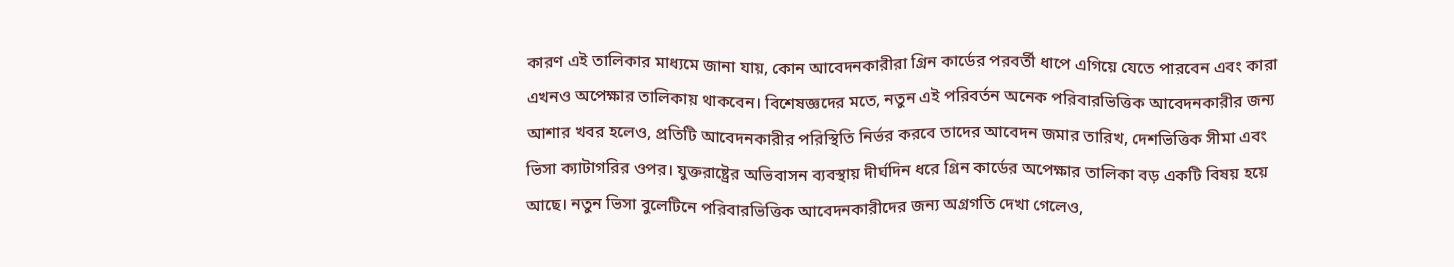কারণ এই তালিকার মাধ্যমে জানা যায়, কোন আবেদনকারীরা গ্রিন কার্ডের পরবর্তী ধাপে এগিয়ে যেতে পারবেন এবং কারা এখনও অপেক্ষার তালিকায় থাকবেন। বিশেষজ্ঞদের মতে, নতুন এই পরিবর্তন অনেক পরিবারভিত্তিক আবেদনকারীর জন্য আশার খবর হলেও, প্রতিটি আবেদনকারীর পরিস্থিতি নির্ভর করবে তাদের আবেদন জমার তারিখ, দেশভিত্তিক সীমা এবং ভিসা ক্যাটাগরির ওপর। যুক্তরাষ্ট্রের অভিবাসন ব্যবস্থায় দীর্ঘদিন ধরে গ্রিন কার্ডের অপেক্ষার তালিকা বড় একটি বিষয় হয়ে আছে। নতুন ভিসা বুলেটিনে পরিবারভিত্তিক আবেদনকারীদের জন্য অগ্রগতি দেখা গেলেও,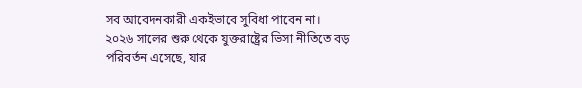সব আবেদনকারী একইভাবে সুবিধা পাবেন না।
২০২৬ সালের শুরু থেকে যুক্তরাষ্ট্রের ভিসা নীতিতে বড় পরিবর্তন এসেছে, যার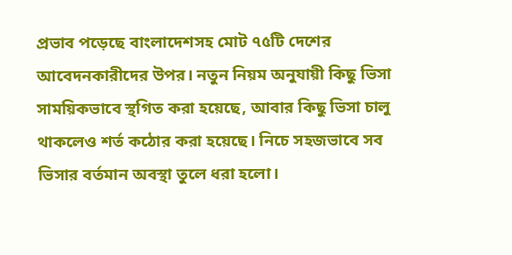প্রভাব পড়েছে বাংলাদেশসহ মোট ৭৫টি দেশের আবেদনকারীদের উপর। নতুন নিয়ম অনুযায়ী কিছু ভিসা সাময়িকভাবে স্থগিত করা হয়েছে, আবার কিছু ভিসা চালু থাকলেও শর্ত কঠোর করা হয়েছে। নিচে সহজভাবে সব ভিসার বর্তমান অবস্থা তুলে ধরা হলো।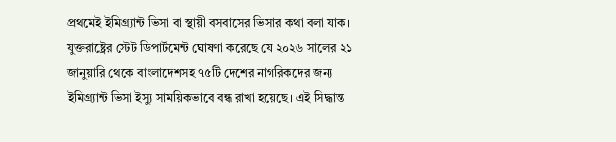প্রথমেই ইমিগ্র্যান্ট ভিসা বা স্থায়ী বসবাসের ভিসার কথা বলা যাক। যুক্তরাষ্ট্রের স্টেট ডিপার্টমেন্ট ঘোষণা করেছে যে ২০২৬ সালের ২১ জানুয়ারি থেকে বাংলাদেশসহ ৭৫টি দেশের নাগরিকদের জন্য ইমিগ্র্যান্ট ভিসা ইস্যু সাময়িকভাবে বন্ধ রাখা হয়েছে। এই সিদ্ধান্ত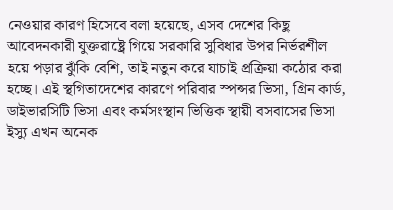নেওয়ার কারণ হিসেবে বলা হয়েছে, এসব দেশের কিছু আবেদনকারী যুক্তরাষ্ট্রে গিয়ে সরকারি সুবিধার উপর নির্ভরশীল হয়ে পড়ার ঝুঁকি বেশি, তাই নতুন করে যাচাই প্রক্রিয়া কঠোর করা হচ্ছে। এই স্থগিতাদেশের কারণে পরিবার স্পন্সর ভিসা, গ্রিন কার্ড, ডাইভারসিটি ভিসা এবং কর্মসংস্থান ভিত্তিক স্থায়ী বসবাসের ভিসা ইস্যু এখন অনেক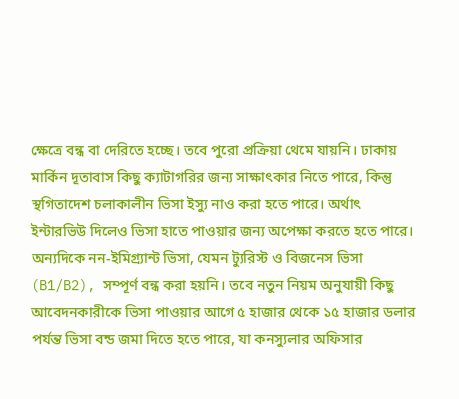ক্ষেত্রে বন্ধ বা দেরিতে হচ্ছে। তবে পুরো প্রক্রিয়া থেমে যায়নি। ঢাকায় মার্কিন দূতাবাস কিছু ক্যাটাগরির জন্য সাক্ষাৎকার নিতে পারে, কিন্তু স্থগিতাদেশ চলাকালীন ভিসা ইস্যু নাও করা হতে পারে। অর্থাৎ ইন্টারভিউ দিলেও ভিসা হাতে পাওয়ার জন্য অপেক্ষা করতে হতে পারে। অন্যদিকে নন-ইমিগ্র্যান্ট ভিসা, যেমন ট্যুরিস্ট ও বিজনেস ভিসা (B1/B2), সম্পূর্ণ বন্ধ করা হয়নি। তবে নতুন নিয়ম অনুযায়ী কিছু আবেদনকারীকে ভিসা পাওয়ার আগে ৫ হাজার থেকে ১৫ হাজার ডলার পর্যন্ত ভিসা বন্ড জমা দিতে হতে পারে, যা কনস্যুলার অফিসার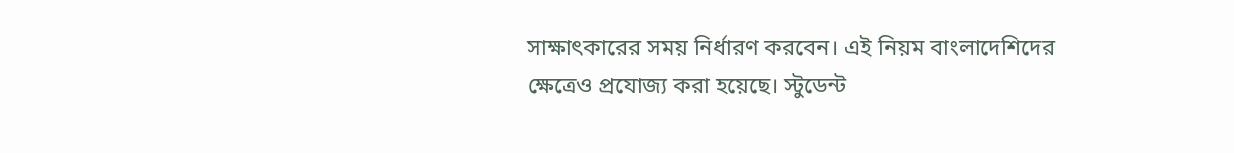সাক্ষাৎকারের সময় নির্ধারণ করবেন। এই নিয়ম বাংলাদেশিদের ক্ষেত্রেও প্রযোজ্য করা হয়েছে। স্টুডেন্ট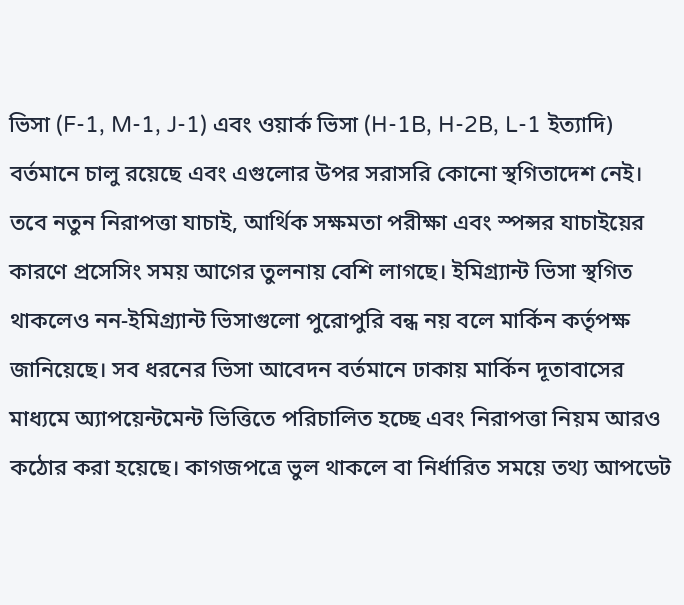ভিসা (F-1, M-1, J-1) এবং ওয়ার্ক ভিসা (H-1B, H-2B, L-1 ইত্যাদি) বর্তমানে চালু রয়েছে এবং এগুলোর উপর সরাসরি কোনো স্থগিতাদেশ নেই। তবে নতুন নিরাপত্তা যাচাই, আর্থিক সক্ষমতা পরীক্ষা এবং স্পন্সর যাচাইয়ের কারণে প্রসেসিং সময় আগের তুলনায় বেশি লাগছে। ইমিগ্র্যান্ট ভিসা স্থগিত থাকলেও নন-ইমিগ্র্যান্ট ভিসাগুলো পুরোপুরি বন্ধ নয় বলে মার্কিন কর্তৃপক্ষ জানিয়েছে। সব ধরনের ভিসা আবেদন বর্তমানে ঢাকায় মার্কিন দূতাবাসের মাধ্যমে অ্যাপয়েন্টমেন্ট ভিত্তিতে পরিচালিত হচ্ছে এবং নিরাপত্তা নিয়ম আরও কঠোর করা হয়েছে। কাগজপত্রে ভুল থাকলে বা নির্ধারিত সময়ে তথ্য আপডেট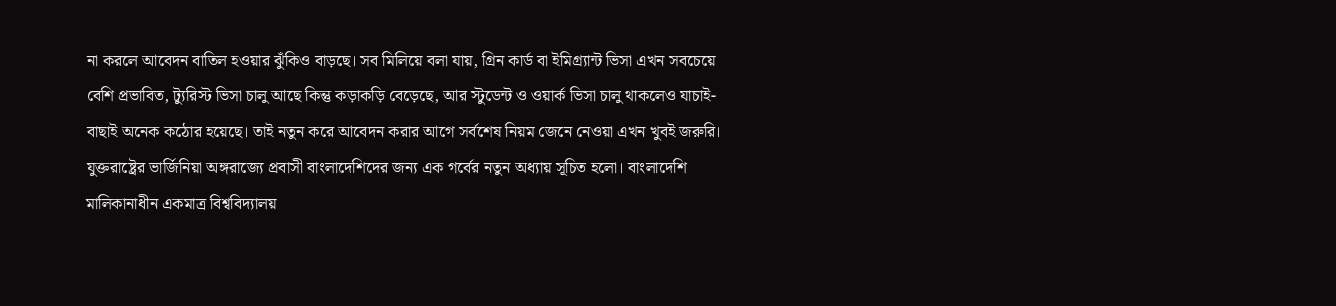না করলে আবেদন বাতিল হওয়ার ঝুঁকিও বাড়ছে। সব মিলিয়ে বলা যায়, গ্রিন কার্ড বা ইমিগ্র্যান্ট ভিসা এখন সবচেয়ে বেশি প্রভাবিত, ট্যুরিস্ট ভিসা চালু আছে কিন্তু কড়াকড়ি বেড়েছে, আর স্টুডেন্ট ও ওয়ার্ক ভিসা চালু থাকলেও যাচাই-বাছাই অনেক কঠোর হয়েছে। তাই নতুন করে আবেদন করার আগে সর্বশেষ নিয়ম জেনে নেওয়া এখন খুবই জরুরি।
যুক্তরাষ্ট্রের ভার্জিনিয়া অঙ্গরাজ্যে প্রবাসী বাংলাদেশিদের জন্য এক গর্বের নতুন অধ্যায় সূচিত হলো। বাংলাদেশি মালিকানাধীন একমাত্র বিশ্ববিদ্যালয়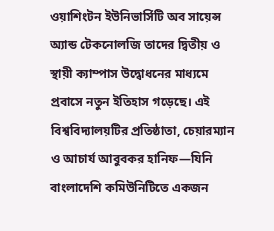ওয়াশিংটন ইউনিভার্সিটি অব সায়েন্স অ্যান্ড টেকনোলজি তাদের দ্বিতীয় ও স্থায়ী ক্যাম্পাস উদ্বোধনের মাধ্যমে প্রবাসে নতুন ইতিহাস গড়েছে। এই বিশ্ববিদ্যালয়টির প্রতিষ্ঠাতা, চেয়ারম্যান ও আচার্য আবুবকর হানিফ—যিনি বাংলাদেশি কমিউনিটিতে একজন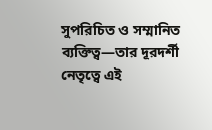সুপরিচিত ও সম্মানিত ব্যক্তিত্ব—তার দূরদর্শী নেতৃত্বে এই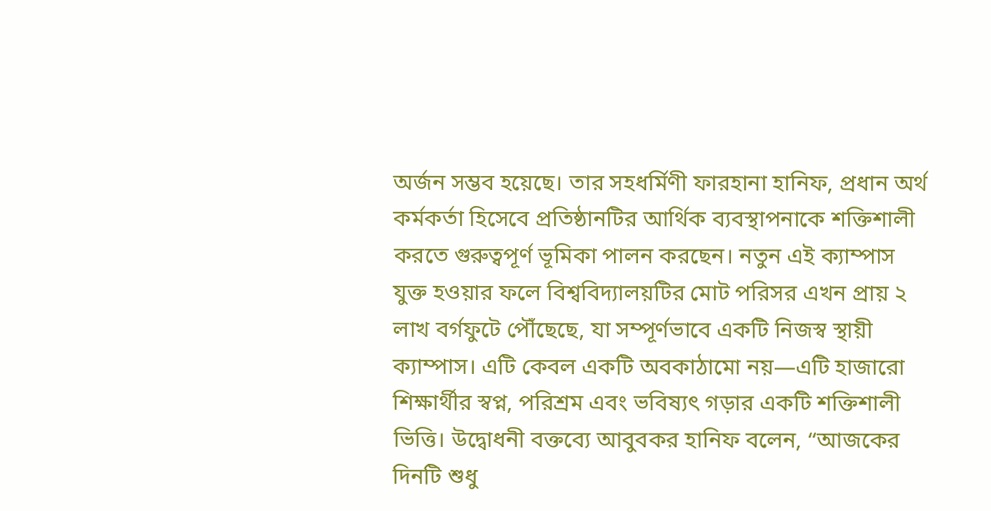অর্জন সম্ভব হয়েছে। তার সহধর্মিণী ফারহানা হানিফ, প্রধান অর্থ কর্মকর্তা হিসেবে প্রতিষ্ঠানটির আর্থিক ব্যবস্থাপনাকে শক্তিশালী করতে গুরুত্বপূর্ণ ভূমিকা পালন করছেন। নতুন এই ক্যাম্পাস যুক্ত হওয়ার ফলে বিশ্ববিদ্যালয়টির মোট পরিসর এখন প্রায় ২ লাখ বর্গফুটে পৌঁছেছে, যা সম্পূর্ণভাবে একটি নিজস্ব স্থায়ী ক্যাম্পাস। এটি কেবল একটি অবকাঠামো নয়—এটি হাজারো শিক্ষার্থীর স্বপ্ন, পরিশ্রম এবং ভবিষ্যৎ গড়ার একটি শক্তিশালী ভিত্তি। উদ্বোধনী বক্তব্যে আবুবকর হানিফ বলেন, “আজকের দিনটি শুধু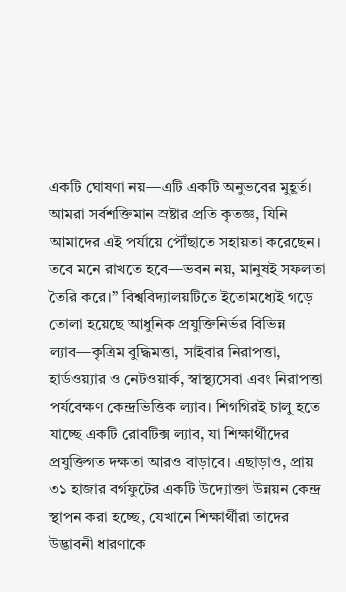একটি ঘোষণা নয়—এটি একটি অনুভবের মুহূর্ত। আমরা সর্বশক্তিমান স্রষ্টার প্রতি কৃতজ্ঞ, যিনি আমাদের এই পর্যায়ে পৌঁছাতে সহায়তা করেছেন। তবে মনে রাখতে হবে—ভবন নয়, মানুষই সফলতা তৈরি করে।” বিশ্ববিদ্যালয়টিতে ইতোমধ্যেই গড়ে তোলা হয়েছে আধুনিক প্রযুক্তিনির্ভর বিভিন্ন ল্যাব—কৃত্রিম বুদ্ধিমত্তা, সাইবার নিরাপত্তা, হার্ডওয়্যার ও নেটওয়ার্ক, স্বাস্থ্যসেবা এবং নিরাপত্তা পর্যবেক্ষণ কেন্দ্রভিত্তিক ল্যাব। শিগগিরই চালু হতে যাচ্ছে একটি রোবটিক্স ল্যাব, যা শিক্ষার্থীদের প্রযুক্তিগত দক্ষতা আরও বাড়াবে। এছাড়াও, প্রায় ৩১ হাজার বর্গফুটের একটি উদ্যোক্তা উন্নয়ন কেন্দ্র স্থাপন করা হচ্ছে, যেখানে শিক্ষার্থীরা তাদের উদ্ভাবনী ধারণাকে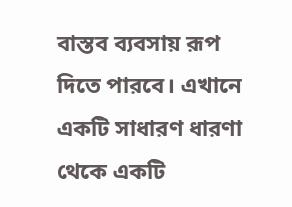বাস্তব ব্যবসায় রূপ দিতে পারবে। এখানে একটি সাধারণ ধারণা থেকে একটি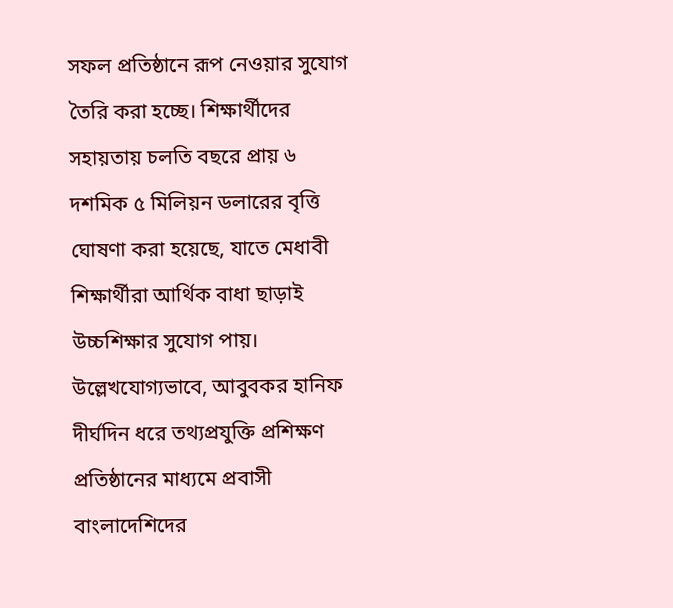সফল প্রতিষ্ঠানে রূপ নেওয়ার সুযোগ তৈরি করা হচ্ছে। শিক্ষার্থীদের সহায়তায় চলতি বছরে প্রায় ৬ দশমিক ৫ মিলিয়ন ডলারের বৃত্তি ঘোষণা করা হয়েছে, যাতে মেধাবী শিক্ষার্থীরা আর্থিক বাধা ছাড়াই উচ্চশিক্ষার সুযোগ পায়। উল্লেখযোগ্যভাবে, আবুবকর হানিফ দীর্ঘদিন ধরে তথ্যপ্রযুক্তি প্রশিক্ষণ প্রতিষ্ঠানের মাধ্যমে প্রবাসী বাংলাদেশিদের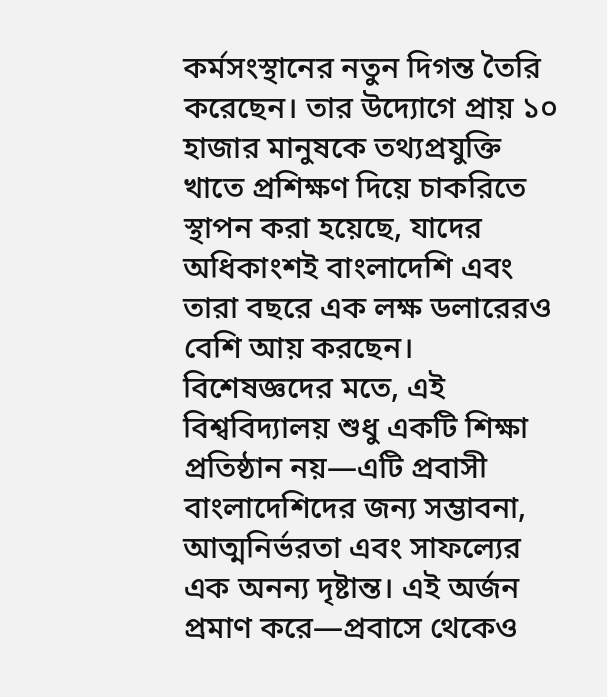কর্মসংস্থানের নতুন দিগন্ত তৈরি করেছেন। তার উদ্যোগে প্রায় ১০ হাজার মানুষকে তথ্যপ্রযুক্তি খাতে প্রশিক্ষণ দিয়ে চাকরিতে স্থাপন করা হয়েছে, যাদের অধিকাংশই বাংলাদেশি এবং তারা বছরে এক লক্ষ ডলারেরও বেশি আয় করছেন। বিশেষজ্ঞদের মতে, এই বিশ্ববিদ্যালয় শুধু একটি শিক্ষা প্রতিষ্ঠান নয়—এটি প্রবাসী বাংলাদেশিদের জন্য সম্ভাবনা, আত্মনির্ভরতা এবং সাফল্যের এক অনন্য দৃষ্টান্ত। এই অর্জন প্রমাণ করে—প্রবাসে থেকেও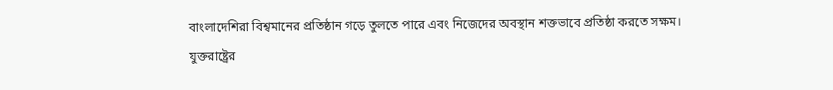বাংলাদেশিরা বিশ্বমানের প্রতিষ্ঠান গড়ে তুলতে পারে এবং নিজেদের অবস্থান শক্তভাবে প্রতিষ্ঠা করতে সক্ষম।
যুক্তরাষ্ট্রের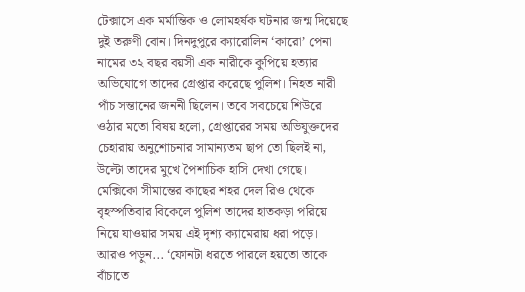টেক্সাসে এক মর্মান্তিক ও লোমহর্ষক ঘটনার জন্ম দিয়েছে দুই তরুণী বোন। দিনদুপুরে ক্যারোলিন ‘কারো’ পেনা নামের ৩২ বছর বয়সী এক নারীকে কুপিয়ে হত্যার অভিযোগে তাদের গ্রেপ্তার করেছে পুলিশ। নিহত নারী পাঁচ সন্তানের জননী ছিলেন। তবে সবচেয়ে শিউরে ওঠার মতো বিষয় হলো, গ্রেপ্তারের সময় অভিযুক্তদের চেহারায় অনুশোচনার সামান্যতম ছাপ তো ছিলই না, উল্টো তাদের মুখে পৈশাচিক হাসি দেখা গেছে। মেক্সিকো সীমান্তের কাছের শহর দেল রিও থেকে বৃহস্পতিবার বিকেলে পুলিশ তাদের হাতকড়া পরিয়ে নিয়ে যাওয়ার সময় এই দৃশ্য ক্যামেরায় ধরা পড়ে। আরও পড়ুন... ‘ফোনটা ধরতে পারলে হয়তো তাকে বাঁচাতে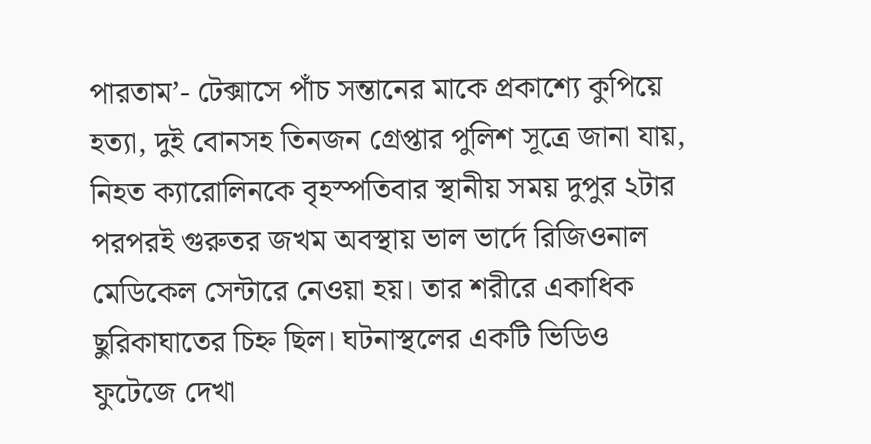পারতাম’- টেক্সাসে পাঁচ সন্তানের মাকে প্রকাশ্যে কুপিয়ে হত্যা, দুই বোনসহ তিনজন গ্রেপ্তার পুলিশ সূত্রে জানা যায়, নিহত ক্যারোলিনকে বৃহস্পতিবার স্থানীয় সময় দুপুর ২টার পরপরই গুরুতর জখম অবস্থায় ভাল ভার্দে রিজিওনাল মেডিকেল সেন্টারে নেওয়া হয়। তার শরীরে একাধিক ছুরিকাঘাতের চিহ্ন ছিল। ঘটনাস্থলের একটি ভিডিও ফুটেজে দেখা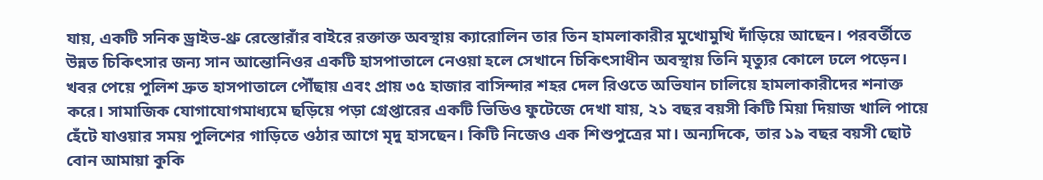যায়, একটি সনিক ড্রাইভ-থ্রু রেস্তোরাঁর বাইরে রক্তাক্ত অবস্থায় ক্যারোলিন তার তিন হামলাকারীর মুখোমুখি দাঁড়িয়ে আছেন। পরবর্তীতে উন্নত চিকিৎসার জন্য সান আন্তোনিওর একটি হাসপাতালে নেওয়া হলে সেখানে চিকিৎসাধীন অবস্থায় তিনি মৃত্যুর কোলে ঢলে পড়েন। খবর পেয়ে পুলিশ দ্রুত হাসপাতালে পৌঁছায় এবং প্রায় ৩৫ হাজার বাসিন্দার শহর দেল রিওতে অভিযান চালিয়ে হামলাকারীদের শনাক্ত করে। সামাজিক যোগাযোগমাধ্যমে ছড়িয়ে পড়া গ্রেপ্তারের একটি ভিডিও ফুটেজে দেখা যায়, ২১ বছর বয়সী কিটি মিয়া দিয়াজ খালি পায়ে হেঁটে যাওয়ার সময় পুলিশের গাড়িতে ওঠার আগে মৃদু হাসছেন। কিটি নিজেও এক শিশুপুত্রের মা। অন্যদিকে, তার ১৯ বছর বয়সী ছোট বোন আমায়া কুকি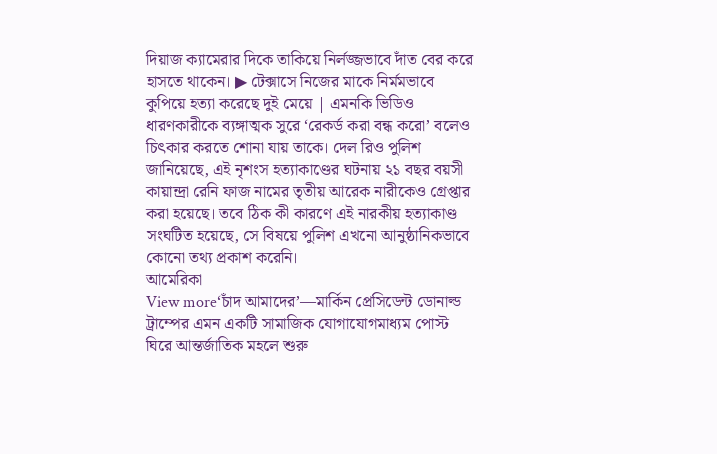দিয়াজ ক্যামেরার দিকে তাকিয়ে নির্লজ্জভাবে দাঁত বের করে হাসতে থাকেন। ▶ টেক্সাসে নিজের মাকে নির্মমভাবে কুপিয়ে হত্যা করেছে দুই মেয়ে | এমনকি ভিডিও ধারণকারীকে ব্যঙ্গাত্মক সুরে ‘রেকর্ড করা বন্ধ করো’ বলেও চিৎকার করতে শোনা যায় তাকে। দেল রিও পুলিশ জানিয়েছে, এই নৃশংস হত্যাকাণ্ডের ঘটনায় ২১ বছর বয়সী কায়ান্দ্রা রেনি ফাজ নামের তৃতীয় আরেক নারীকেও গ্রেপ্তার করা হয়েছে। তবে ঠিক কী কারণে এই নারকীয় হত্যাকাণ্ড সংঘটিত হয়েছে, সে বিষয়ে পুলিশ এখনো আনুষ্ঠানিকভাবে কোনো তথ্য প্রকাশ করেনি।
আমেরিকা
View more‘চাঁদ আমাদের’—মার্কিন প্রেসিডেন্ট ডোনাল্ড ট্রাম্পের এমন একটি সামাজিক যোগাযোগমাধ্যম পোস্ট ঘিরে আন্তর্জাতিক মহলে শুরু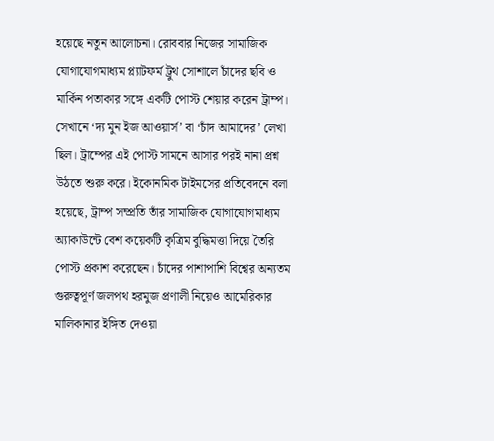হয়েছে নতুন আলোচনা। রোববার নিজের সামাজিক যোগাযোগমাধ্যম প্ল্যাটফর্ম ট্রুথ সোশালে চাঁদের ছবি ও মার্কিন পতাকার সঙ্গে একটি পোস্ট শেয়ার করেন ট্রাম্প। সেখানে ‘দ্য মুন ইজ আওয়ার্স’ বা ‘চাঁদ আমাদের’ লেখা ছিল। ট্রাম্পের এই পোস্ট সামনে আসার পরই নানা প্রশ্ন উঠতে শুরু করে। ইকোনমিক টাইমসের প্রতিবেদনে বলা হয়েছে, ট্রাম্প সম্প্রতি তাঁর সামাজিক যোগাযোগমাধ্যম অ্যাকাউন্টে বেশ কয়েকটি কৃত্রিম বুদ্ধিমত্তা দিয়ে তৈরি পোস্ট প্রকাশ করেছেন। চাঁদের পাশাপাশি বিশ্বের অন্যতম গুরুত্বপূর্ণ জলপথ হরমুজ প্রণালী নিয়েও আমেরিকার মালিকানার ইঙ্গিত দেওয়া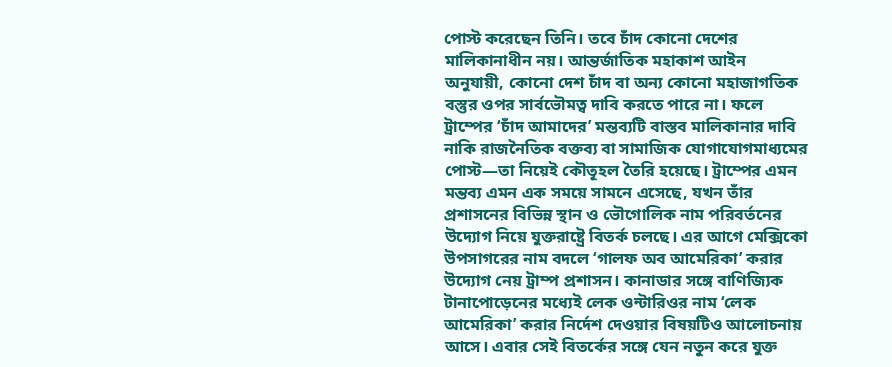পোস্ট করেছেন তিনি। তবে চাঁদ কোনো দেশের মালিকানাধীন নয়। আন্তর্জাতিক মহাকাশ আইন অনুযায়ী, কোনো দেশ চাঁদ বা অন্য কোনো মহাজাগতিক বস্তুর ওপর সার্বভৌমত্ব দাবি করতে পারে না। ফলে ট্রাম্পের ‘চাঁদ আমাদের’ মন্তব্যটি বাস্তব মালিকানার দাবি নাকি রাজনৈতিক বক্তব্য বা সামাজিক যোগাযোগমাধ্যমের পোস্ট—তা নিয়েই কৌতূহল তৈরি হয়েছে। ট্রাম্পের এমন মন্তব্য এমন এক সময়ে সামনে এসেছে, যখন তাঁর প্রশাসনের বিভিন্ন স্থান ও ভৌগোলিক নাম পরিবর্তনের উদ্যোগ নিয়ে যুক্তরাষ্ট্রে বিতর্ক চলছে। এর আগে মেক্সিকো উপসাগরের নাম বদলে ‘গালফ অব আমেরিকা’ করার উদ্যোগ নেয় ট্রাম্প প্রশাসন। কানাডার সঙ্গে বাণিজ্যিক টানাপোড়েনের মধ্যেই লেক ওন্টারিওর নাম ‘লেক আমেরিকা’ করার নির্দেশ দেওয়ার বিষয়টিও আলোচনায় আসে। এবার সেই বিতর্কের সঙ্গে যেন নতুন করে যুক্ত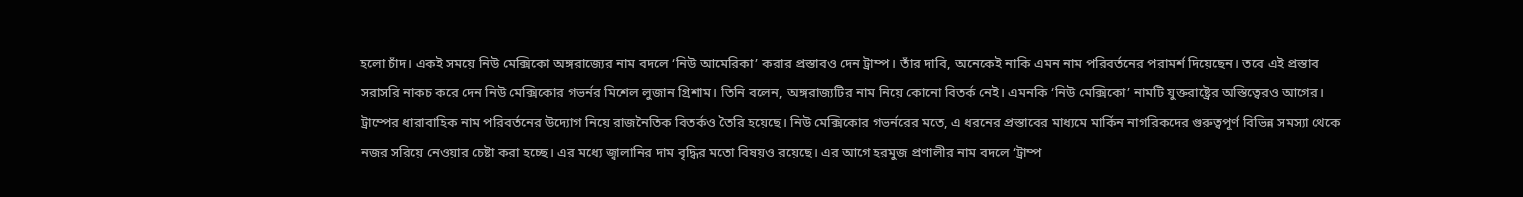হলো চাঁদ। একই সময়ে নিউ মেক্সিকো অঙ্গরাজ্যের নাম বদলে ‘নিউ আমেরিকা’ করার প্রস্তাবও দেন ট্রাম্প। তাঁর দাবি, অনেকেই নাকি এমন নাম পরিবর্তনের পরামর্শ দিয়েছেন। তবে এই প্রস্তাব সরাসরি নাকচ করে দেন নিউ মেক্সিকোর গভর্নর মিশেল লুজান গ্রিশাম। তিনি বলেন, অঙ্গরাজ্যটির নাম নিয়ে কোনো বিতর্ক নেই। এমনকি ‘নিউ মেক্সিকো’ নামটি যুক্তরাষ্ট্রের অস্তিত্বেরও আগের। ট্রাম্পের ধারাবাহিক নাম পরিবর্তনের উদ্যোগ নিয়ে রাজনৈতিক বিতর্কও তৈরি হয়েছে। নিউ মেক্সিকোর গভর্নরের মতে, এ ধরনের প্রস্তাবের মাধ্যমে মার্কিন নাগরিকদের গুরুত্বপূর্ণ বিভিন্ন সমস্যা থেকে নজর সরিয়ে নেওয়ার চেষ্টা করা হচ্ছে। এর মধ্যে জ্বালানির দাম বৃদ্ধির মতো বিষয়ও রয়েছে। এর আগে হরমুজ প্রণালীর নাম বদলে ‘ট্রাম্প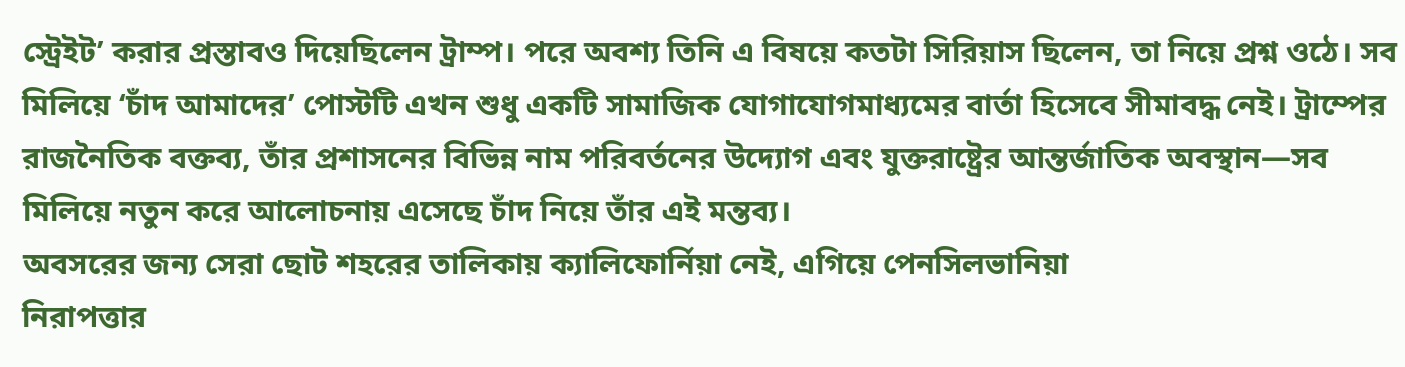স্ট্রেইট’ করার প্রস্তাবও দিয়েছিলেন ট্রাম্প। পরে অবশ্য তিনি এ বিষয়ে কতটা সিরিয়াস ছিলেন, তা নিয়ে প্রশ্ন ওঠে। সব মিলিয়ে ‘চাঁদ আমাদের’ পোস্টটি এখন শুধু একটি সামাজিক যোগাযোগমাধ্যমের বার্তা হিসেবে সীমাবদ্ধ নেই। ট্রাম্পের রাজনৈতিক বক্তব্য, তাঁর প্রশাসনের বিভিন্ন নাম পরিবর্তনের উদ্যোগ এবং যুক্তরাষ্ট্রের আন্তর্জাতিক অবস্থান—সব মিলিয়ে নতুন করে আলোচনায় এসেছে চাঁদ নিয়ে তাঁর এই মন্তব্য।
অবসরের জন্য সেরা ছোট শহরের তালিকায় ক্যালিফোর্নিয়া নেই, এগিয়ে পেনসিলভানিয়া
নিরাপত্তার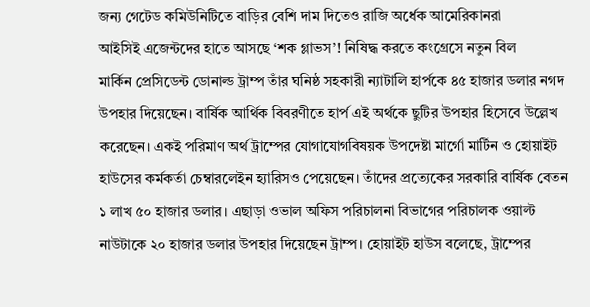জন্য গেটেড কমিউনিটিতে বাড়ির বেশি দাম দিতেও রাজি অর্ধেক আমেরিকানরা
আইসিই এজেন্টদের হাতে আসছে ‘শক গ্লাভস’! নিষিদ্ধ করতে কংগ্রেসে নতুন বিল
মার্কিন প্রেসিডেন্ট ডোনাল্ড ট্রাম্প তাঁর ঘনিষ্ঠ সহকারী ন্যাটালি হার্পকে ৪৫ হাজার ডলার নগদ উপহার দিয়েছেন। বার্ষিক আর্থিক বিবরণীতে হার্প এই অর্থকে ছুটির উপহার হিসেবে উল্লেখ করেছেন। একই পরিমাণ অর্থ ট্রাম্পের যোগাযোগবিষয়ক উপদেষ্টা মার্গো মার্টিন ও হোয়াইট হাউসের কর্মকর্তা চেম্বারলেইন হ্যারিসও পেয়েছেন। তাঁদের প্রত্যেকের সরকারি বার্ষিক বেতন ১ লাখ ৫০ হাজার ডলার। এছাড়া ওভাল অফিস পরিচালনা বিভাগের পরিচালক ওয়াল্ট নাউটাকে ২০ হাজার ডলার উপহার দিয়েছেন ট্রাম্প। হোয়াইট হাউস বলেছে, ট্রাম্পের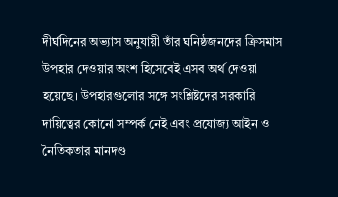দীর্ঘদিনের অভ্যাস অনুযায়ী তাঁর ঘনিষ্ঠজনদের ক্রিসমাস উপহার দেওয়ার অংশ হিসেবেই এসব অর্থ দেওয়া হয়েছে। উপহারগুলোর সঙ্গে সংশ্লিষ্টদের সরকারি দায়িত্বের কোনো সম্পর্ক নেই এবং প্রযোজ্য আইন ও নৈতিকতার মানদণ্ড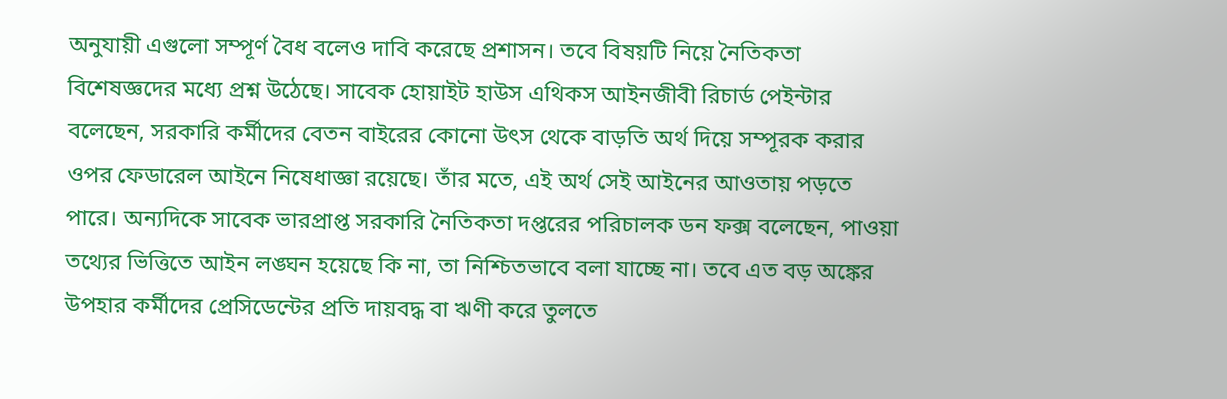অনুযায়ী এগুলো সম্পূর্ণ বৈধ বলেও দাবি করেছে প্রশাসন। তবে বিষয়টি নিয়ে নৈতিকতা বিশেষজ্ঞদের মধ্যে প্রশ্ন উঠেছে। সাবেক হোয়াইট হাউস এথিকস আইনজীবী রিচার্ড পেইন্টার বলেছেন, সরকারি কর্মীদের বেতন বাইরের কোনো উৎস থেকে বাড়তি অর্থ দিয়ে সম্পূরক করার ওপর ফেডারেল আইনে নিষেধাজ্ঞা রয়েছে। তাঁর মতে, এই অর্থ সেই আইনের আওতায় পড়তে পারে। অন্যদিকে সাবেক ভারপ্রাপ্ত সরকারি নৈতিকতা দপ্তরের পরিচালক ডন ফক্স বলেছেন, পাওয়া তথ্যের ভিত্তিতে আইন লঙ্ঘন হয়েছে কি না, তা নিশ্চিতভাবে বলা যাচ্ছে না। তবে এত বড় অঙ্কের উপহার কর্মীদের প্রেসিডেন্টের প্রতি দায়বদ্ধ বা ঋণী করে তুলতে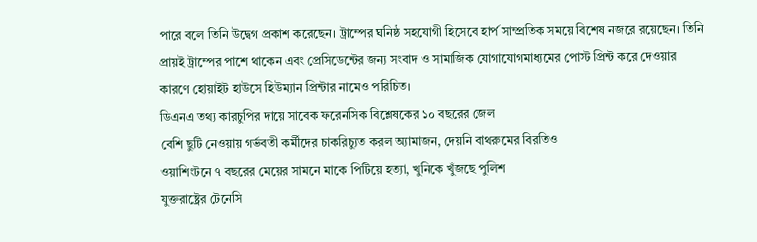পারে বলে তিনি উদ্বেগ প্রকাশ করেছেন। ট্রাম্পের ঘনিষ্ঠ সহযোগী হিসেবে হার্প সাম্প্রতিক সময়ে বিশেষ নজরে রয়েছেন। তিনি প্রায়ই ট্রাম্পের পাশে থাকেন এবং প্রেসিডেন্টের জন্য সংবাদ ও সামাজিক যোগাযোগমাধ্যমের পোস্ট প্রিন্ট করে দেওয়ার কারণে হোয়াইট হাউসে হিউম্যান প্রিন্টার নামেও পরিচিত।
ডিএনএ তথ্য কারচুপির দায়ে সাবেক ফরেনসিক বিশ্লেষকের ১০ বছরের জেল
বেশি ছুটি নেওয়ায় গর্ভবতী কর্মীদের চাকরিচ্যুত করল অ্যামাজন, দেয়নি বাথরুমের বিরতিও
ওয়াশিংটনে ৭ বছরের মেয়ের সামনে মাকে পিটিয়ে হত্যা, খুনিকে খুঁজছে পুলিশ
যুক্তরাষ্ট্রের টেনেসি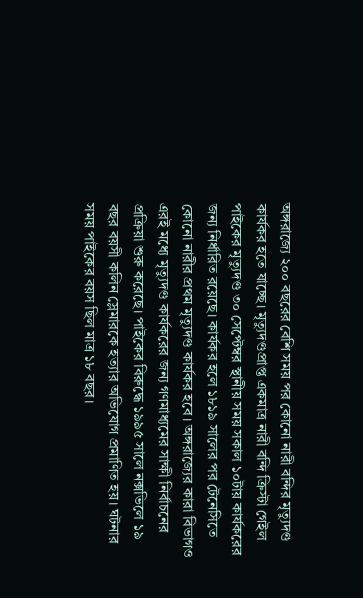অঙ্গরাজ্যে ২০০ বছরের বেশি সময় পর কোনো নারী বন্দির মৃত্যুদণ্ড কার্যকর হতে যাচ্ছে। মৃত্যুদণ্ডপ্রাপ্ত একমাত্র নারী বন্দি ক্রিস্টা গেইল পাইকের মৃত্যুদণ্ড ৩০ সেপ্টেম্বর স্থানীয় সময় সকাল ১০টায় কার্যকরের জন্য নির্ধারিত রয়েছে। কার্যকর হলে ১৮১৯ সালের পর টেনেসিতে কোনো নারীর প্রথম মৃত্যুদণ্ড কার্যকর হবে। অঙ্গরাজ্যের কারা বিভাগও এরই মধ্যে মৃত্যুদণ্ড কার্যকরের জন্য গণমাধ্যমের সাক্ষী নির্বাচনের প্রক্রিয়া শুরু করেছে। পাইকের বিরুদ্ধে ১৯৯৫ সালে নক্সভিলে ১৯ বছর বয়সী কলিন স্লেমারকে হত্যার অভিযোগ প্রমাণিত হয়। ঘটনার সময় পাইকের বয়স ছিল মাত্র ১৮ বছর।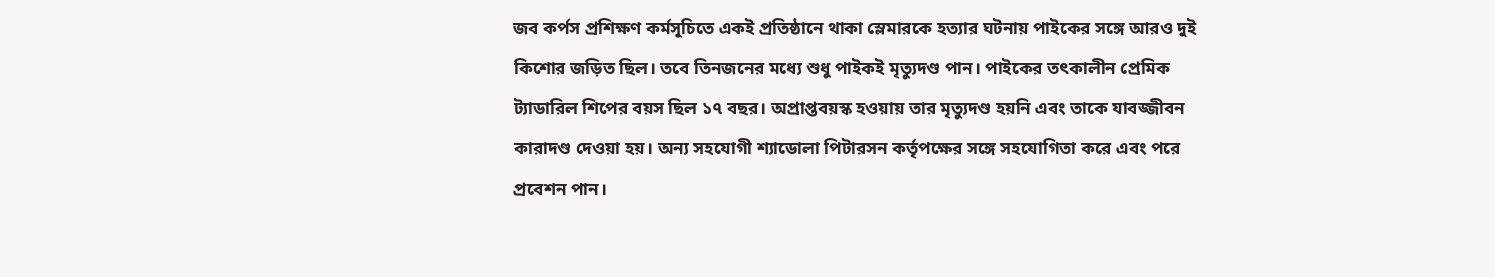জব কর্পস প্রশিক্ষণ কর্মসূচিতে একই প্রতিষ্ঠানে থাকা স্লেমারকে হত্যার ঘটনায় পাইকের সঙ্গে আরও দুই কিশোর জড়িত ছিল। তবে তিনজনের মধ্যে শুধু পাইকই মৃত্যুদণ্ড পান। পাইকের তৎকালীন প্রেমিক ট্যাডারিল শিপের বয়স ছিল ১৭ বছর। অপ্রাপ্তবয়স্ক হওয়ায় তার মৃত্যুদণ্ড হয়নি এবং তাকে যাবজ্জীবন কারাদণ্ড দেওয়া হয়। অন্য সহযোগী শ্যাডোলা পিটারসন কর্তৃপক্ষের সঙ্গে সহযোগিতা করে এবং পরে প্রবেশন পান।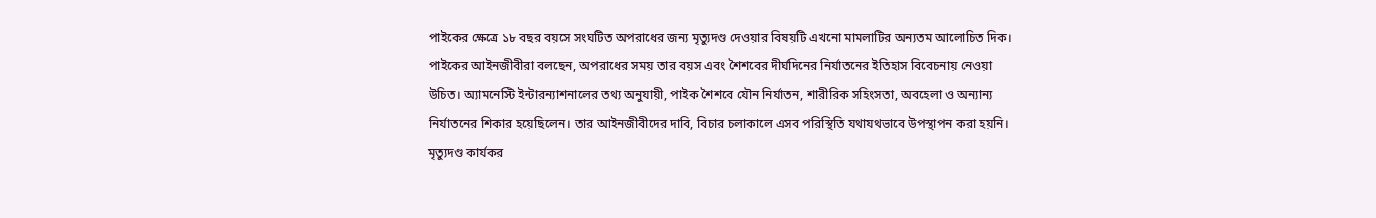পাইকের ক্ষেত্রে ১৮ বছর বয়সে সংঘটিত অপরাধের জন্য মৃত্যুদণ্ড দেওয়ার বিষয়টি এখনো মামলাটির অন্যতম আলোচিত দিক। পাইকের আইনজীবীরা বলছেন, অপরাধের সময় তার বয়স এবং শৈশবের দীর্ঘদিনের নির্যাতনের ইতিহাস বিবেচনায় নেওয়া উচিত। অ্যামনেস্টি ইন্টারন্যাশনালের তথ্য অনুযায়ী, পাইক শৈশবে যৌন নির্যাতন, শারীরিক সহিংসতা, অবহেলা ও অন্যান্য নির্যাতনের শিকার হয়েছিলেন। তার আইনজীবীদের দাবি, বিচার চলাকালে এসব পরিস্থিতি যথাযথভাবে উপস্থাপন করা হয়নি। মৃত্যুদণ্ড কার্যকর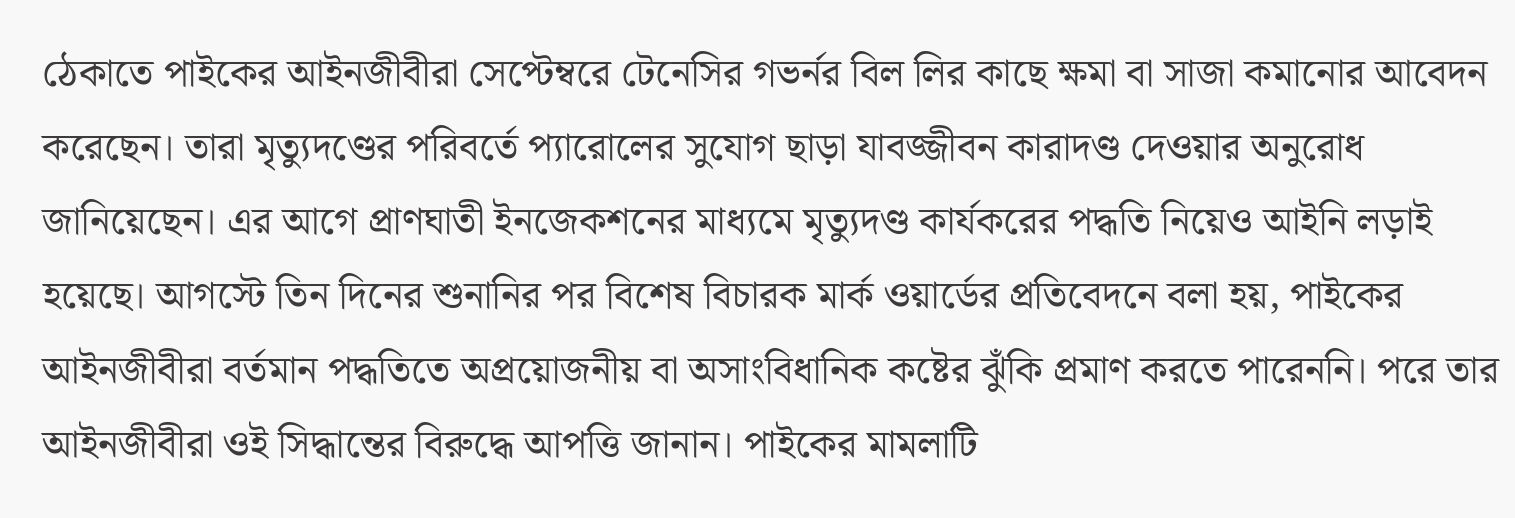ঠেকাতে পাইকের আইনজীবীরা সেপ্টেম্বরে টেনেসির গভর্নর বিল লির কাছে ক্ষমা বা সাজা কমানোর আবেদন করেছেন। তারা মৃত্যুদণ্ডের পরিবর্তে প্যারোলের সুযোগ ছাড়া যাবজ্জীবন কারাদণ্ড দেওয়ার অনুরোধ জানিয়েছেন। এর আগে প্রাণঘাতী ইনজেকশনের মাধ্যমে মৃত্যুদণ্ড কার্যকরের পদ্ধতি নিয়েও আইনি লড়াই হয়েছে। আগস্টে তিন দিনের শুনানির পর বিশেষ বিচারক মার্ক ওয়ার্ডের প্রতিবেদনে বলা হয়, পাইকের আইনজীবীরা বর্তমান পদ্ধতিতে অপ্রয়োজনীয় বা অসাংবিধানিক কষ্টের ঝুঁকি প্রমাণ করতে পারেননি। পরে তার আইনজীবীরা ওই সিদ্ধান্তের বিরুদ্ধে আপত্তি জানান। পাইকের মামলাটি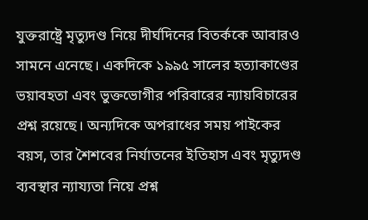যুক্তরাষ্ট্রে মৃত্যুদণ্ড নিয়ে দীর্ঘদিনের বিতর্ককে আবারও সামনে এনেছে। একদিকে ১৯৯৫ সালের হত্যাকাণ্ডের ভয়াবহতা এবং ভুক্তভোগীর পরিবারের ন্যায়বিচারের প্রশ্ন রয়েছে। অন্যদিকে অপরাধের সময় পাইকের বয়স, তার শৈশবের নির্যাতনের ইতিহাস এবং মৃত্যুদণ্ড ব্যবস্থার ন্যায্যতা নিয়ে প্রশ্ন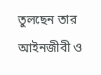তুলছেন তার আইনজীবী ও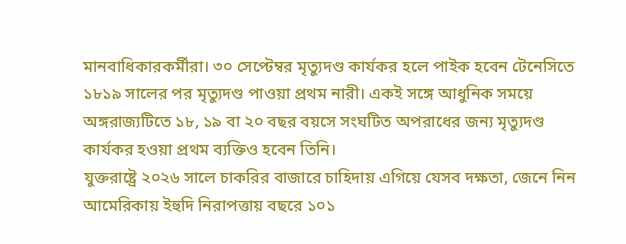মানবাধিকারকর্মীরা। ৩০ সেপ্টেম্বর মৃত্যুদণ্ড কার্যকর হলে পাইক হবেন টেনেসিতে ১৮১৯ সালের পর মৃত্যুদণ্ড পাওয়া প্রথম নারী। একই সঙ্গে আধুনিক সময়ে অঙ্গরাজ্যটিতে ১৮, ১৯ বা ২০ বছর বয়সে সংঘটিত অপরাধের জন্য মৃত্যুদণ্ড কার্যকর হওয়া প্রথম ব্যক্তিও হবেন তিনি।
যুক্তরাষ্ট্রে ২০২৬ সালে চাকরির বাজারে চাহিদায় এগিয়ে যেসব দক্ষতা, জেনে নিন
আমেরিকায় ইহুদি নিরাপত্তায় বছরে ১০১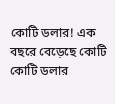কোটি ডলার! এক বছরে বেড়েছে কোটি কোটি ডলার